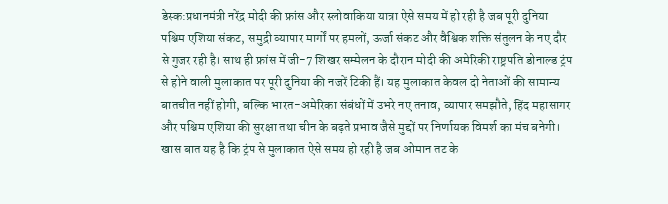डेस्क:प्रधानमंत्री नरेंद्र मोदी की फ्रांस और स्लोवाकिया यात्रा ऐसे समय में हो रही है जब पूरी दुनिया पश्चिम एशिया संकट, समुद्री व्यापार मार्गों पर हमलों, ऊर्जा संकट और वैश्विक शक्ति संतुलन के नए दौर से गुजर रही है। साथ ही फ्रांस में जी-7 शिखर सम्मेलन के दौरान मोदी की अमेरिकी राष्ट्रपति डोनाल्ड ट्रंप से होने वाली मुलाकात पर पूरी दुनिया की नजरें टिकी हैं। यह मुलाकात केवल दो नेताओं की सामान्य बातचीत नहीं होगी, बल्कि भारत-अमेरिका संबंधों में उभरे नए तनाव, व्यापार समझौते, हिंद महासागर और पश्चिम एशिया की सुरक्षा तथा चीन के बढ़ते प्रभाव जैसे मुद्दों पर निर्णायक विमर्श का मंच बनेगी। खास बात यह है कि ट्रंप से मुलाकात ऐसे समय हो रही है जब ओमान तट के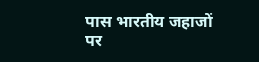पास भारतीय जहाजों पर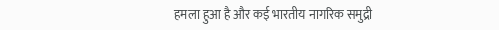हमला हुआ है और कई भारतीय नागरिक समुद्री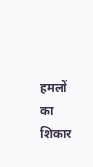हमलों का शिकार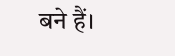बने हैं।